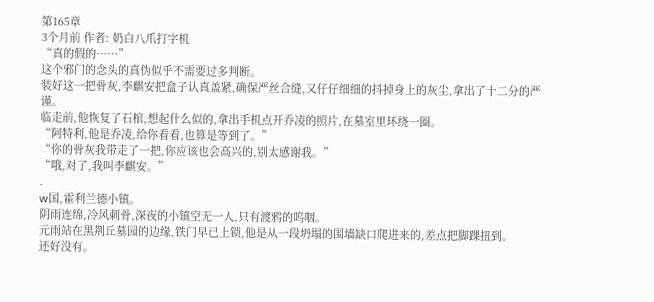第165章
3个月前 作者: 奶白八爪打字机
“真的假的……”
这个邪门的念头的真伪似乎不需要过多判断。
装好这一把骨灰,李麒安把盒子认真盖紧,确保严丝合缝,又仔仔细细的抖掉身上的灰尘,拿出了十二分的严谨。
临走前,他恢复了石棺,想起什么似的,拿出手机点开乔凌的照片,在墓室里环绕一圈。
“阿特利,他是乔凌,给你看看,也算是等到了。”
“你的骨灰我带走了一把,你应该也会高兴的,别太感谢我。”
“哦,对了,我叫李麒安。”
.
w国,霍利兰德小镇。
阴雨连绵,冷风刺骨,深夜的小镇空无一人,只有渡鸦的呜咽。
元雨站在黑荆丘墓园的边缘,铁门早已上锁,他是从一段坍塌的围墙缺口爬进来的,差点把脚踝扭到。
还好没有。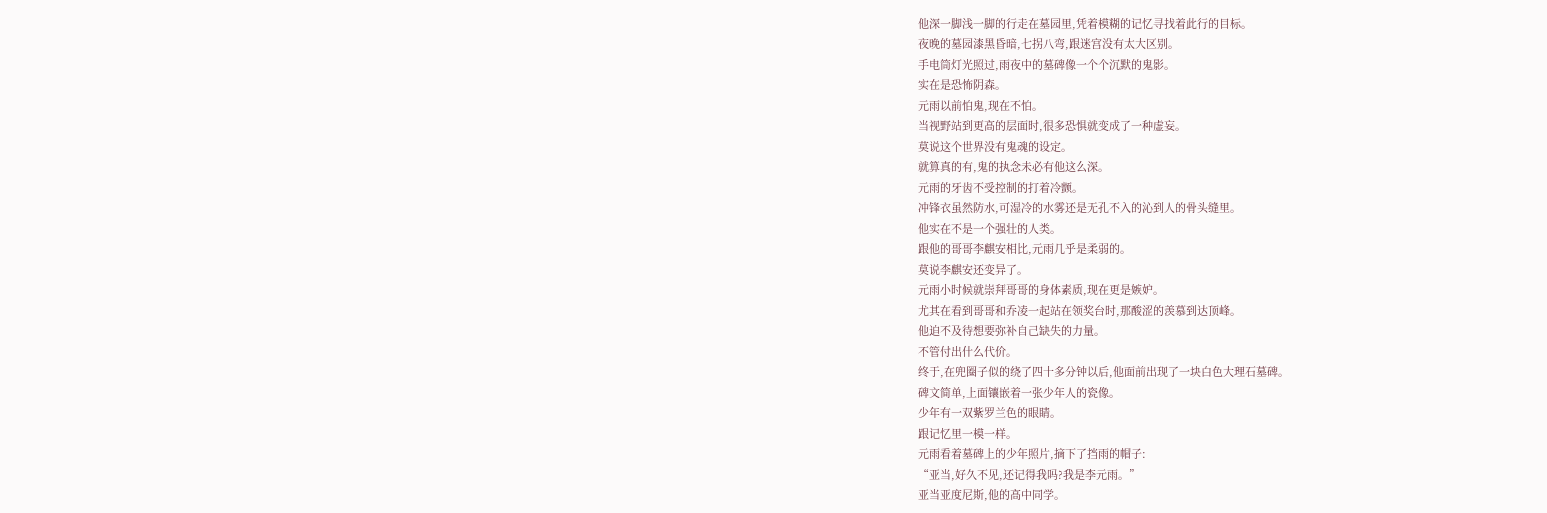他深一脚浅一脚的行走在墓园里,凭着模糊的记忆寻找着此行的目标。
夜晚的墓园漆黑昏暗,七拐八弯,跟迷宫没有太大区别。
手电筒灯光照过,雨夜中的墓碑像一个个沉默的鬼影。
实在是恐怖阴森。
元雨以前怕鬼,现在不怕。
当视野站到更高的层面时,很多恐惧就变成了一种虚妄。
莫说这个世界没有鬼魂的设定。
就算真的有,鬼的执念未必有他这么深。
元雨的牙齿不受控制的打着冷颤。
冲锋衣虽然防水,可湿冷的水雾还是无孔不入的沁到人的骨头缝里。
他实在不是一个强壮的人类。
跟他的哥哥李麒安相比,元雨几乎是柔弱的。
莫说李麒安还变异了。
元雨小时候就崇拜哥哥的身体素质,现在更是嫉妒。
尤其在看到哥哥和乔凌一起站在领奖台时,那酸涩的羡慕到达顶峰。
他迫不及待想要弥补自己缺失的力量。
不管付出什么代价。
终于,在兜圈子似的绕了四十多分钟以后,他面前出现了一块白色大理石墓碑。
碑文简单,上面镶嵌着一张少年人的瓷像。
少年有一双紫罗兰色的眼睛。
跟记忆里一模一样。
元雨看着墓碑上的少年照片,摘下了挡雨的帽子:
“亚当,好久不见,还记得我吗?我是李元雨。”
亚当亚度尼斯,他的高中同学。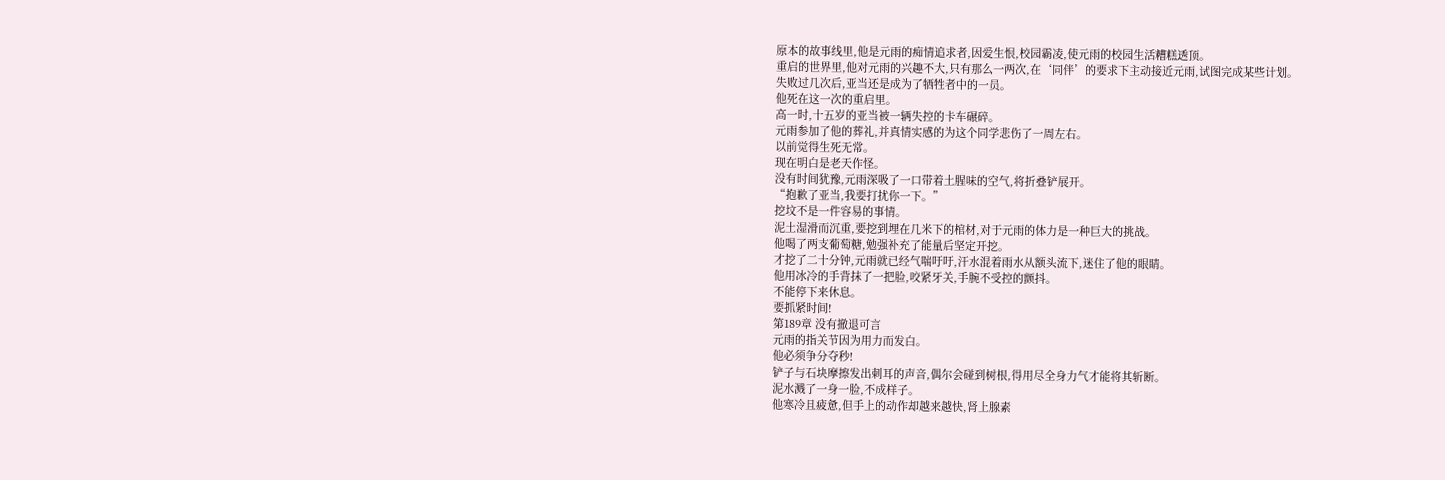原本的故事线里,他是元雨的痴情追求者,因爱生恨,校园霸凌,使元雨的校园生活糟糕透顶。
重启的世界里,他对元雨的兴趣不大,只有那么一两次,在‘同伴’的要求下主动接近元雨,试图完成某些计划。
失败过几次后,亚当还是成为了牺牲者中的一员。
他死在这一次的重启里。
高一时,十五岁的亚当被一辆失控的卡车碾碎。
元雨参加了他的葬礼,并真情实感的为这个同学悲伤了一周左右。
以前觉得生死无常。
现在明白是老天作怪。
没有时间犹豫,元雨深吸了一口带着土腥味的空气,将折叠铲展开。
“抱歉了亚当,我要打扰你一下。”
挖坟不是一件容易的事情。
泥土湿滑而沉重,要挖到埋在几米下的棺材,对于元雨的体力是一种巨大的挑战。
他喝了两支葡萄糖,勉强补充了能量后坚定开挖。
才挖了二十分钟,元雨就已经气喘吁吁,汗水混着雨水从额头流下,迷住了他的眼睛。
他用冰冷的手背抹了一把脸,咬紧牙关,手腕不受控的颤抖。
不能停下来休息。
要抓紧时间!
第189章 没有撤退可言
元雨的指关节因为用力而发白。
他必须争分夺秒!
铲子与石块摩擦发出刺耳的声音,偶尔会碰到树根,得用尽全身力气才能将其斩断。
泥水溅了一身一脸,不成样子。
他寒冷且疲惫,但手上的动作却越来越快,肾上腺素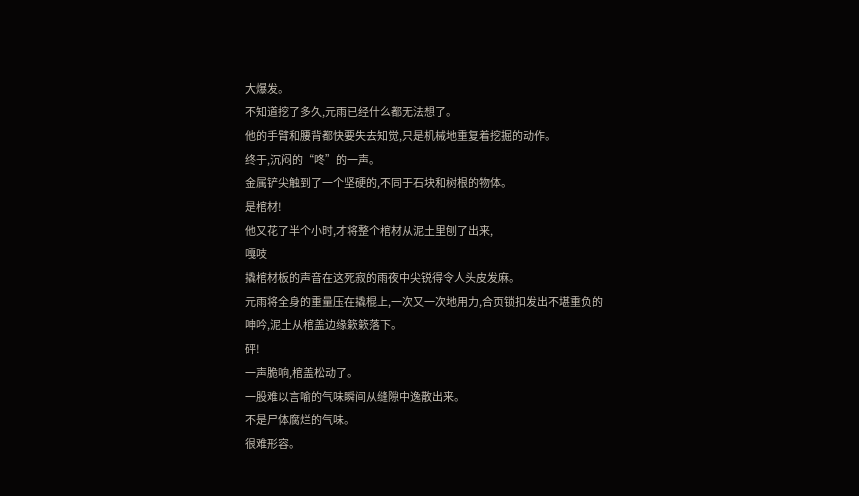大爆发。
不知道挖了多久,元雨已经什么都无法想了。
他的手臂和腰背都快要失去知觉,只是机械地重复着挖掘的动作。
终于,沉闷的“咚”的一声。
金属铲尖触到了一个坚硬的,不同于石块和树根的物体。
是棺材!
他又花了半个小时,才将整个棺材从泥土里刨了出来,
嘎吱
撬棺材板的声音在这死寂的雨夜中尖锐得令人头皮发麻。
元雨将全身的重量压在撬棍上,一次又一次地用力,合页锁扣发出不堪重负的呻吟,泥土从棺盖边缘簌簌落下。
砰!
一声脆响,棺盖松动了。
一股难以言喻的气味瞬间从缝隙中逸散出来。
不是尸体腐烂的气味。
很难形容。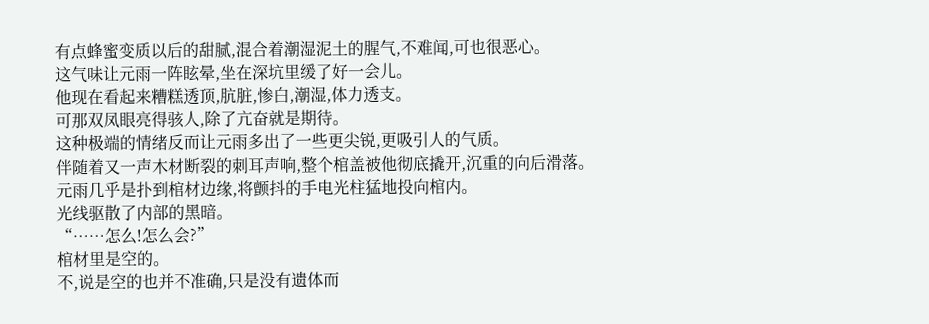有点蜂蜜变质以后的甜腻,混合着潮湿泥土的腥气,不难闻,可也很恶心。
这气味让元雨一阵眩晕,坐在深坑里缓了好一会儿。
他现在看起来糟糕透顶,肮脏,惨白,潮湿,体力透支。
可那双凤眼亮得骇人,除了亢奋就是期待。
这种极端的情绪反而让元雨多出了一些更尖锐,更吸引人的气质。
伴随着又一声木材断裂的刺耳声响,整个棺盖被他彻底撬开,沉重的向后滑落。
元雨几乎是扑到棺材边缘,将颤抖的手电光柱猛地投向棺内。
光线驱散了内部的黑暗。
“……怎么!怎么会?”
棺材里是空的。
不,说是空的也并不准确,只是没有遗体而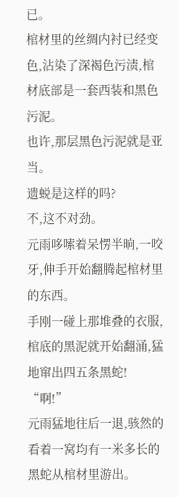已。
棺材里的丝绸内衬已经变色,沾染了深褐色污渍,棺材底部是一套西装和黑色污泥。
也许,那层黑色污泥就是亚当。
遗蜕是这样的吗?
不,这不对劲。
元雨哆嗦着呆愣半晌,一咬牙,伸手开始翻腾起棺材里的东西。
手刚一碰上那堆叠的衣服,棺底的黑泥就开始翻涌,猛地窜出四五条黑蛇!
“啊!”
元雨猛地往后一退,骇然的看着一窝均有一米多长的黑蛇从棺材里游出。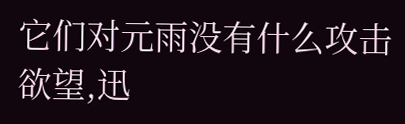它们对元雨没有什么攻击欲望,迅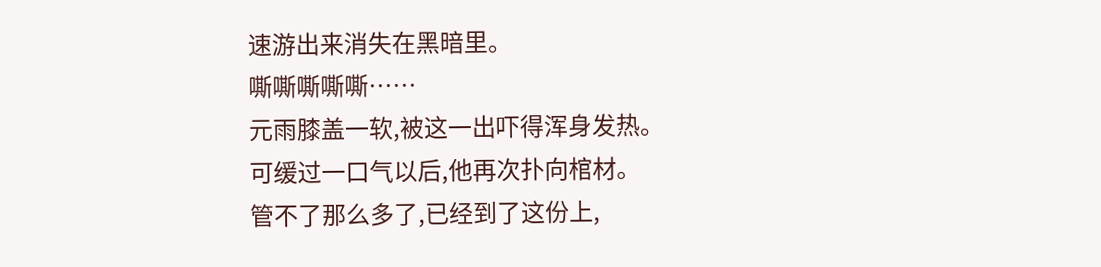速游出来消失在黑暗里。
嘶嘶嘶嘶嘶……
元雨膝盖一软,被这一出吓得浑身发热。
可缓过一口气以后,他再次扑向棺材。
管不了那么多了,已经到了这份上,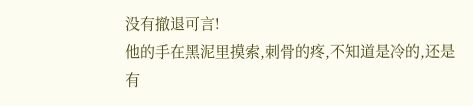没有撤退可言!
他的手在黑泥里摸索,刺骨的疼,不知道是冷的,还是有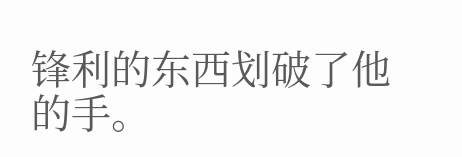锋利的东西划破了他的手。